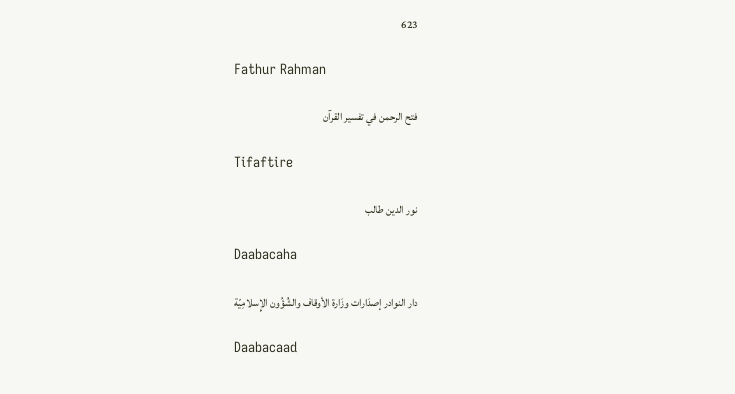623

Fathur Rahman

فتح الرحمن في تفسير القرآن

Tifaftire

نور الدين طالب

Daabacaha

دار النوادر إصدَارات وزَارة الأوقاف والشُؤُون الإِسلامِيّة

Daabacaad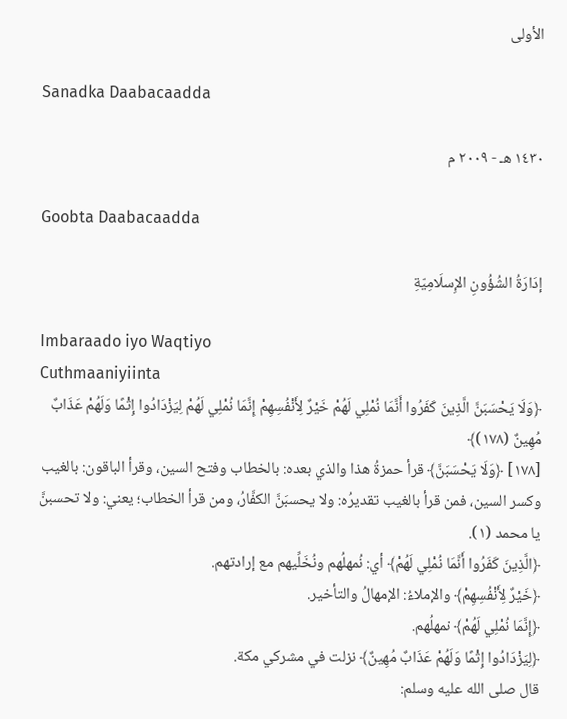الأولى

Sanadka Daabacaadda

١٤٣٠ هـ - ٢٠٠٩ م

Goobta Daabacaadda

إدَارَةُ الشُؤُونِ الإِسلَامِيّةِ

Imbaraado iyo Waqtiyo
Cuthmaaniyiinta
﴿وَلَا يَحْسَبَنَّ الَّذِينَ كَفَرُوا أَنَّمَا نُمْلِي لَهُمْ خَيْرٌ لِأَنْفُسِهِمْ إِنَّمَا نُمْلِي لَهُمْ لِيَزْدَادُوا إِثْمًا وَلَهُمْ عَذَابٌ مُهِينٌ (١٧٨)﴾
[١٧٨] ﴿وَلَا يَحْسَبَنَّ﴾ قرأ حمزةُ هذا والذي بعده: بالخطاب وفتح السين، وقرأ الباقون: بالغيب وكسر السين، فمن قرأ بالغيب تقديرُه: ولا يحسبَنَّ الكفَّارُ، ومن قرأ الخطاب؛ يعني: ولا تحسبنَّ يا محمد (١).
﴿الَّذِينَ كَفَرُوا أَنَّمَا نُمْلِي لَهُمْ﴾ أي: نُمهلُهم ونُخَلِّيهم مع إرادتهم.
﴿خَيْرٌ لِأَنْفُسِهِمْ﴾ والإملاءُ: الإمهالُ والتأخير.
﴿إِنَّمَا نُمْلِي لَهُمْ﴾ نمهلُهم.
﴿لِيَزْدَادُوا إِثْمًا وَلَهُمْ عَذَابٌ مُهِينٌ﴾ نزلت في مشركي مكة.
قال صلى الله عليه وسلم: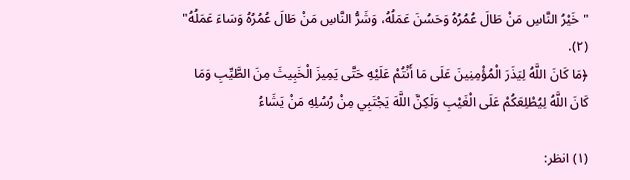"خَيْرُ النَّاسِ مَنْ طَالَ عُمُرُهُ وَحَسُنَ عَمَلُهُ، وَشَرُّ النَّاسِ مَنْ طَالَ عُمُرُهُ وَسَاءَ عَمَلُهُ" (٢).
﴿مَا كَانَ اللَّهُ لِيَذَرَ الْمُؤْمِنِينَ عَلَى مَا أَنْتُمْ عَلَيْهِ حَتَّى يَمِيزَ الْخَبِيثَ مِنَ الطَّيِّبِ وَمَا كَانَ اللَّهُ لِيُطْلِعَكُمْ عَلَى الْغَيْبِ وَلَكِنَّ اللَّهَ يَجْتَبِي مِنْ رُسُلِهِ مَنْ يَشَاءُ

(١) انظر: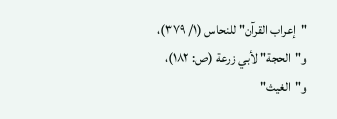"إعراب القرآن" للنحاس (١/ ٣٧٩)، و"الحجة" لأبي زرعة (ص: ١٨٢)، و"الغيث"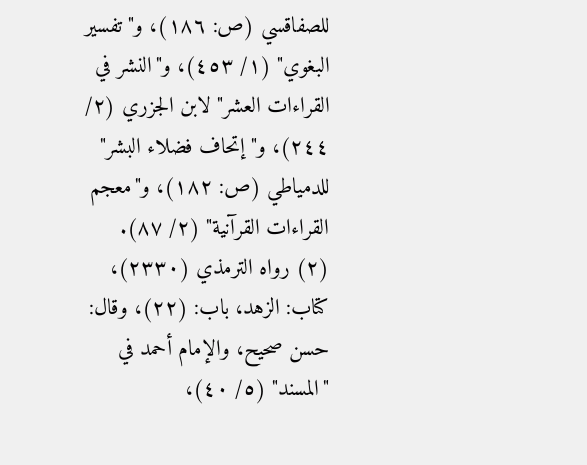للصفاقسي (ص: ١٨٦)، و"تفسير البغوي" (١/ ٤٥٣)، و"النشر في القراءات العشر" لابن الجزري (٢/ ٢٤٤)، و"إتحاف فضلاء البشر" للدمياطي (ص: ١٨٢)، و"معجم القراءات القرآنية" (٢/ ٨٧).
(٢) رواه الترمذي (٢٣٣٠)، كتاب: الزهد، باب: (٢٢)، وقال: حسن صحيح، والإمام أحمد في "المسند" (٥/ ٤٠)،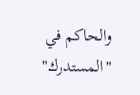والحاكم في "المستدرك"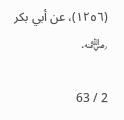(١٢٥٦)، عن أبي بكر ﵁.

2 / 63